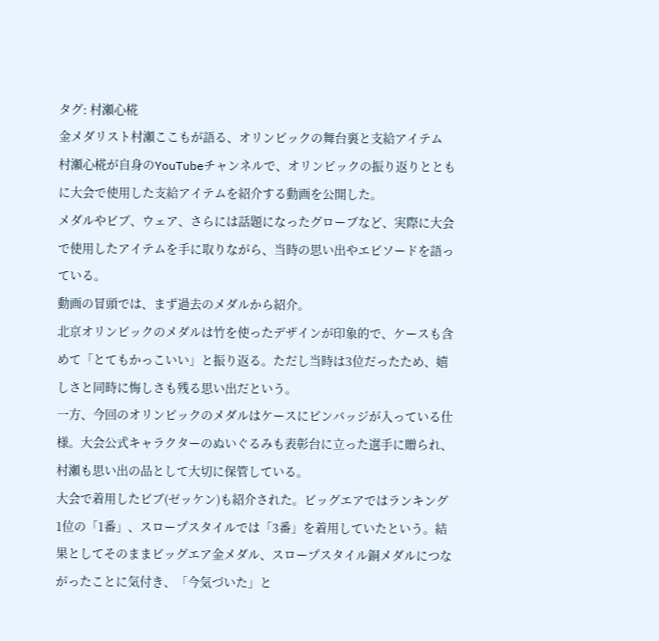タグ: 村瀬心椛
金メダリスト村瀬ここもが語る、オリンピックの舞台裏と支給アイテム
村瀬心椛が自身のYouTubeチャンネルで、オリンピックの振り返りとともに大会で使用した支給アイテムを紹介する動画を公開した。
メダルやビブ、ウェア、さらには話題になったグローブなど、実際に大会で使用したアイテムを手に取りながら、当時の思い出やエピソードを語っている。
動画の冒頭では、まず過去のメダルから紹介。
北京オリンピックのメダルは竹を使ったデザインが印象的で、ケースも含めて「とてもかっこいい」と振り返る。ただし当時は3位だったため、嬉しさと同時に悔しさも残る思い出だという。
一方、今回のオリンピックのメダルはケースにピンバッジが入っている仕様。大会公式キャラクターのぬいぐるみも表彰台に立った選手に贈られ、村瀬も思い出の品として大切に保管している。
大会で着用したビブ(ゼッケン)も紹介された。ビッグエアではランキング1位の「1番」、スロープスタイルでは「3番」を着用していたという。結果としてそのままビッグエア金メダル、スロープスタイル銅メダルにつながったことに気付き、「今気づいた」と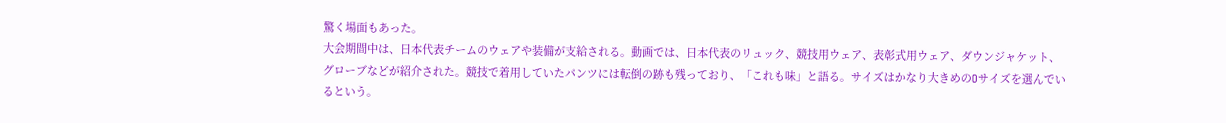驚く場面もあった。
大会期間中は、日本代表チームのウェアや装備が支給される。動画では、日本代表のリュック、競技用ウェア、表彰式用ウェア、ダウンジャケット、グローブなどが紹介された。競技で着用していたパンツには転倒の跡も残っており、「これも味」と語る。サイズはかなり大きめのOサイズを選んでいるという。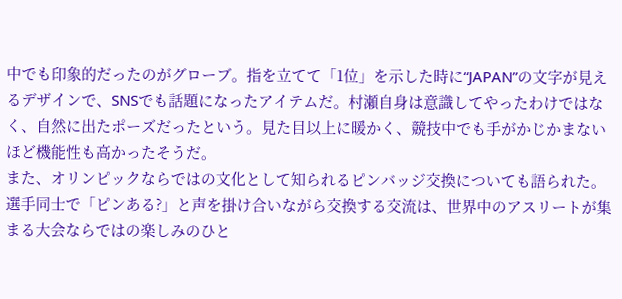中でも印象的だったのがグローブ。指を立てて「1位」を示した時に“JAPAN”の文字が見えるデザインで、SNSでも話題になったアイテムだ。村瀬自身は意識してやったわけではなく、自然に出たポーズだったという。見た目以上に暖かく、競技中でも手がかじかまないほど機能性も高かったそうだ。
また、オリンピックならではの文化として知られるピンバッジ交換についても語られた。選手同士で「ピンある?」と声を掛け合いながら交換する交流は、世界中のアスリートが集まる大会ならではの楽しみのひと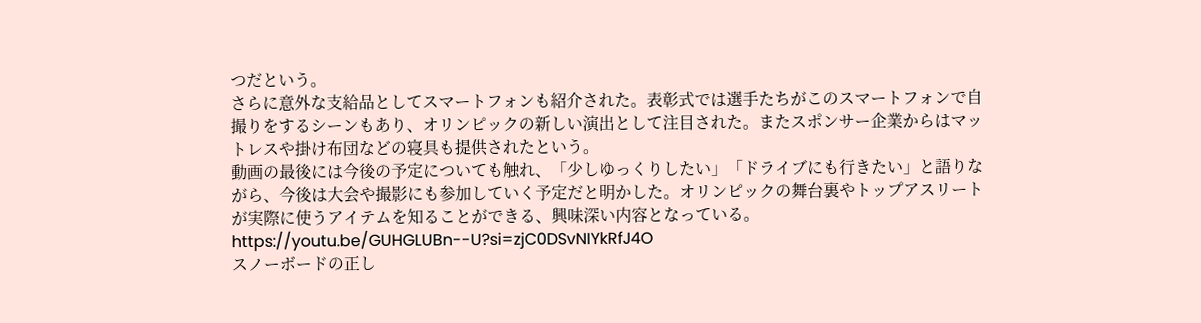つだという。
さらに意外な支給品としてスマートフォンも紹介された。表彰式では選手たちがこのスマートフォンで自撮りをするシーンもあり、オリンピックの新しい演出として注目された。またスポンサー企業からはマットレスや掛け布団などの寝具も提供されたという。
動画の最後には今後の予定についても触れ、「少しゆっくりしたい」「ドライブにも行きたい」と語りながら、今後は大会や撮影にも参加していく予定だと明かした。オリンピックの舞台裏やトップアスリートが実際に使うアイテムを知ることができる、興味深い内容となっている。
https://youtu.be/GUHGLUBn--U?si=zjC0DSvNIYkRfJ4O
スノーボードの正し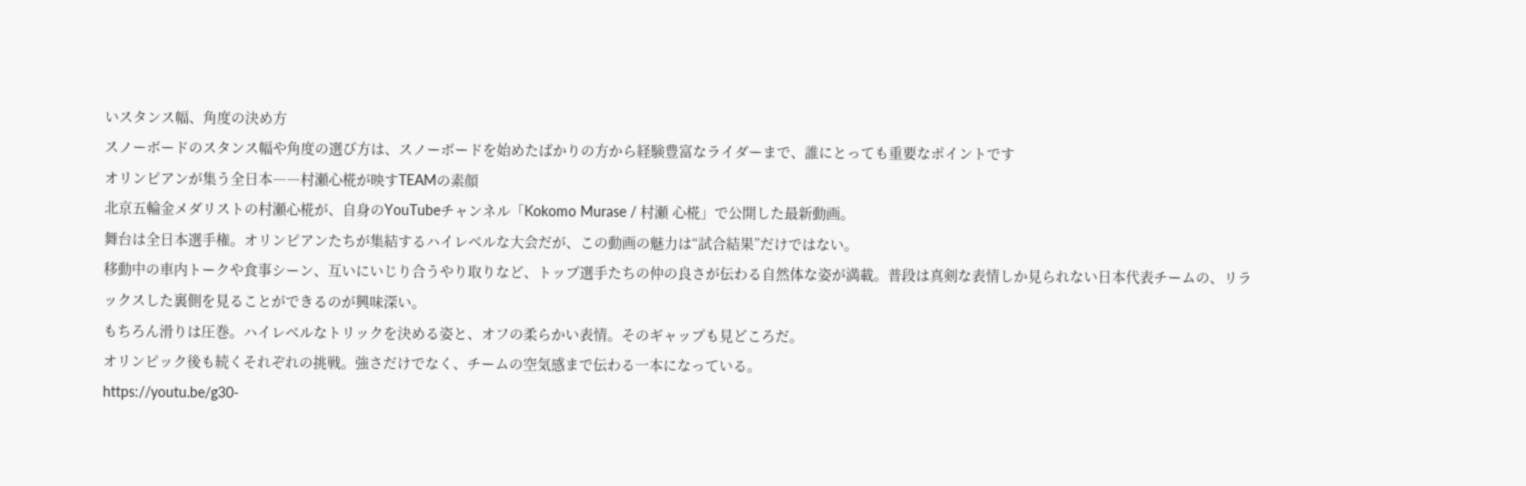いスタンス幅、角度の決め方
スノーボードのスタンス幅や角度の選び方は、スノーボードを始めたばかりの方から経験豊富なライダーまで、誰にとっても重要なポイントです
オリンピアンが集う全日本――村瀬心椛が映すTEAMの素顔
北京五輪金メダリストの村瀬心椛が、自身のYouTubeチャンネル「Kokomo Murase / 村瀬 心椛」で公開した最新動画。
舞台は全日本選手権。オリンピアンたちが集結するハイレベルな大会だが、この動画の魅力は“試合結果”だけではない。
移動中の車内トークや食事シーン、互いにいじり合うやり取りなど、トップ選手たちの仲の良さが伝わる自然体な姿が満載。普段は真剣な表情しか見られない日本代表チームの、リラックスした裏側を見ることができるのが興味深い。
もちろん滑りは圧巻。ハイレベルなトリックを決める姿と、オフの柔らかい表情。そのギャップも見どころだ。
オリンピック後も続くそれぞれの挑戦。強さだけでなく、チームの空気感まで伝わる一本になっている。
https://youtu.be/g30-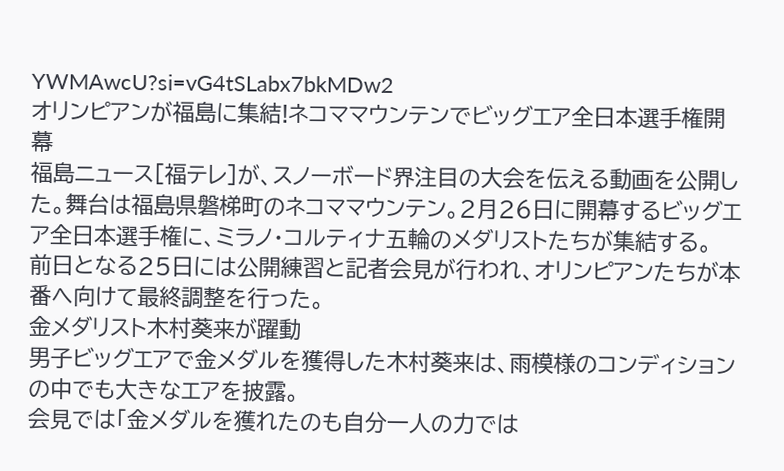YWMAwcU?si=vG4tSLabx7bkMDw2
オリンピアンが福島に集結!ネコママウンテンでビッグエア全日本選手権開幕
福島ニュース[福テレ]が、スノーボード界注目の大会を伝える動画を公開した。舞台は福島県磐梯町のネコママウンテン。2月26日に開幕するビッグエア全日本選手権に、ミラノ・コルティナ五輪のメダリストたちが集結する。
前日となる25日には公開練習と記者会見が行われ、オリンピアンたちが本番へ向けて最終調整を行った。
金メダリスト木村葵来が躍動
男子ビッグエアで金メダルを獲得した木村葵来は、雨模様のコンディションの中でも大きなエアを披露。
会見では「金メダルを獲れたのも自分一人の力では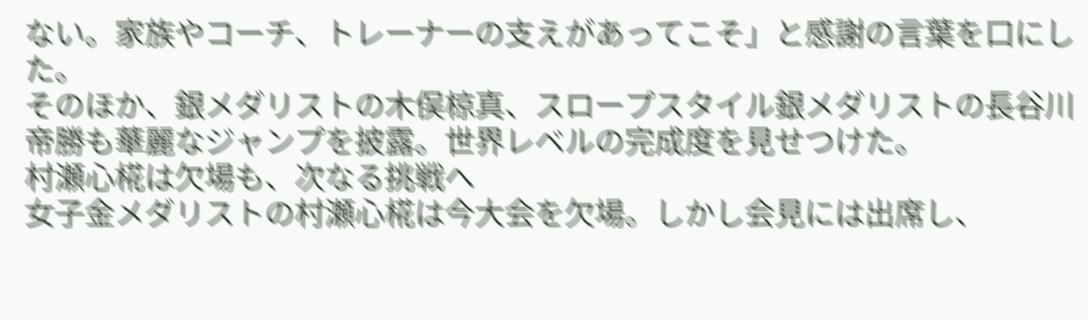ない。家族やコーチ、トレーナーの支えがあってこそ」と感謝の言葉を口にした。
そのほか、銀メダリストの木俣椋真、スロープスタイル銀メダリストの長谷川帝勝も華麗なジャンプを披露。世界レベルの完成度を見せつけた。
村瀬心椛は欠場も、次なる挑戦へ
女子金メダリストの村瀬心椛は今大会を欠場。しかし会見には出席し、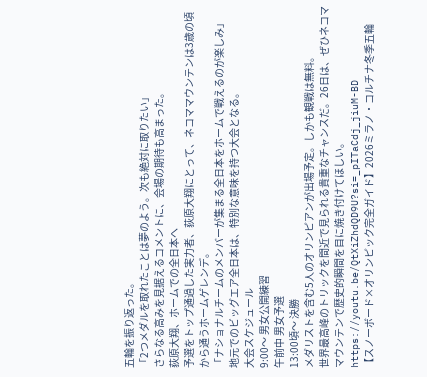五輪を振り返った。
「2つメダルを取れたことは夢のよう。次も絶対に取りたい」
さらなる高みを見据えるコメントに、会場の期待も高まった。
荻原大翔、ホームでの全日本へ
予選をトップ通過した実力者、荻原大翔にとって、ネコママウンテンは3歳の頃から通うホームゲレンデ。
「ナショナルチームのメンバーが集まる全日本をホームで戦えるのが楽しみ」
地元でのビッグエア全日本は、特別な意味を持つ大会となる。
大会スケジュール
9:00〜 男女公開練習
午前中 男女予選
13:00頃〜 決勝
メダリストを含む5人のオリンピアンが出場予定。しかも観戦は無料。
世界最高峰のトリックを間近で見られる貴重なチャンスだ。26日は、ぜひネコママウンテンで歴史的瞬間を目に焼き付けてほしい。
https://youtu.be/QtXiZhdQD9U?si=_pITaCdj_jiuM-BD
【スノーボード×オリンピック完全ガイド】2026ミラノ・コルチナ冬季五輪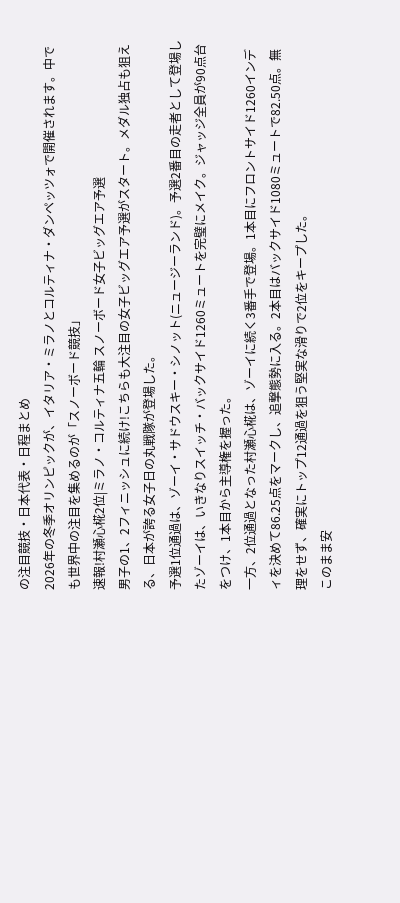の注目競技・日本代表・日程まとめ
2026年の冬季オリンピックが、イタリア・ミラノとコルティナ・ダンペッツォで開催されます。中でも世界中の注目を集めるのが「スノーボード競技」
速報!村瀬心椛2位|ミラノ・コルティナ五輪 スノーボード女子ビッグエア予選
男子の1、2フィニッシュに続け!こちらも大注目の女子ビッグエア予選がスタート。メダル独占も狙える、日本が誇る女子日の丸戦隊が登場した。
予選1位通過は、ゾーイ・サドウスキー・シノット(ニュージーランド)。予選2番目の走者として登場したゾーイは、いきなりスイッチ・バックサイド1260ミュートを完璧にメイク。ジャッジ全員が90点台をつけ、1本目から主導権を握った。
一方、2位通過となった村瀬心椛は、ゾーイに続く3番手で登場。1本目にフロントサイド1260インディを決めて86.25点をマークし、追撃態勢に入る。2本目はバックサイド1080ミュートで82.50点。無理をせず、確実にトップ12通過を狙う堅実な滑りで2位をキープした。
このまま安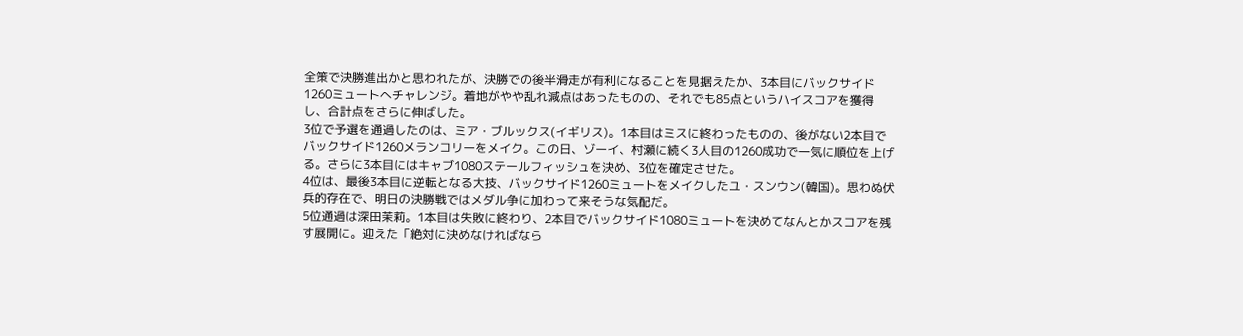全策で決勝進出かと思われたが、決勝での後半滑走が有利になることを見据えたか、3本目にバックサイド1260ミュートへチャレンジ。着地がやや乱れ減点はあったものの、それでも85点というハイスコアを獲得し、合計点をさらに伸ばした。
3位で予選を通過したのは、ミア・ブルックス(イギリス)。1本目はミスに終わったものの、後がない2本目でバックサイド1260メランコリーをメイク。この日、ゾーイ、村瀬に続く3人目の1260成功で一気に順位を上げる。さらに3本目にはキャブ1080ステールフィッシュを決め、3位を確定させた。
4位は、最後3本目に逆転となる大技、バックサイド1260ミュートをメイクしたユ・スンウン(韓国)。思わぬ伏兵的存在で、明日の決勝戦ではメダル争に加わって来そうな気配だ。
5位通過は深田茉莉。1本目は失敗に終わり、2本目でバックサイド1080ミュートを決めてなんとかスコアを残す展開に。迎えた「絶対に決めなければなら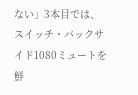ない」3本目では、スイッチ・バックサイド1080ミュートを鮮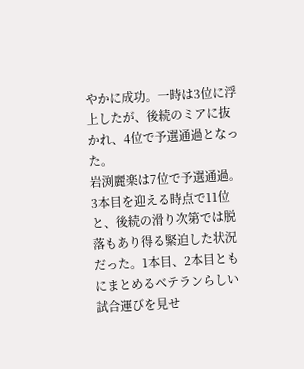やかに成功。一時は3位に浮上したが、後続のミアに抜かれ、4位で予選通過となった。
岩渕麗楽は7位で予選通過。3本目を迎える時点で11位と、後続の滑り次第では脱落もあり得る緊迫した状況だった。1本目、2本目ともにまとめるベテランらしい試合運びを見せ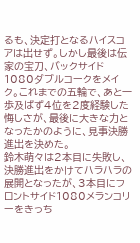るも、決定打となるハイスコアは出せず。しかし最後は伝家の宝刀、バックサイド1080ダブルコークをメイク。これまでの五輪で、あと一歩及ばず4位を2度経験した悔しさが、最後に大きな力となったかのように、見事決勝進出を決めた。
鈴木萌々は2本目に失敗し、決勝進出をかけてハラハラの展開となったが、3本目にフロントサイド1080メランコリーをきっち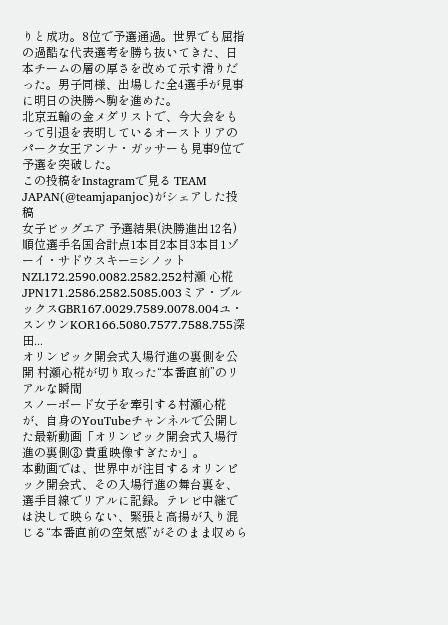りと成功。8位で予選通過。世界でも屈指の過酷な代表選考を勝ち抜いてきた、日本チームの層の厚さを改めて示す滑りだった。男子同様、出場した全4選手が見事に明日の決勝へ駒を進めた。
北京五輪の金メダリストで、今大会をもって引退を表明しているオーストリアのパーク女王アンナ・ガッサーも見事9位で予選を突破した。
この投稿をInstagramで見る TEAM JAPAN(@teamjapanjoc)がシェアした投稿
女子ビッグエア 予選結果(決勝進出12名)
順位選手名国合計点1本目2本目3本目1ゾーイ・サドウスキー=シノットNZL172.2590.0082.2582.252村瀬 心椛JPN171.2586.2582.5085.003ミア・ブルックスGBR167.0029.7589.0078.004ユ・スンウンKOR166.5080.7577.7588.755深田...
オリンピック開会式入場行進の裏側を公開 村瀬心椛が切り取った“本番直前”のリアルな瞬間
スノーボード女子を牽引する村瀬心椛が、自身のYouTubeチャンネルで公開した最新動画「オリンピック開会式入場行進の裏側③ 貴重映像すぎたか」。
本動画では、世界中が注目するオリンピック開会式、その入場行進の舞台裏を、選手目線でリアルに記録。テレビ中継では決して映らない、緊張と高揚が入り混じる“本番直前の空気感”がそのまま収めら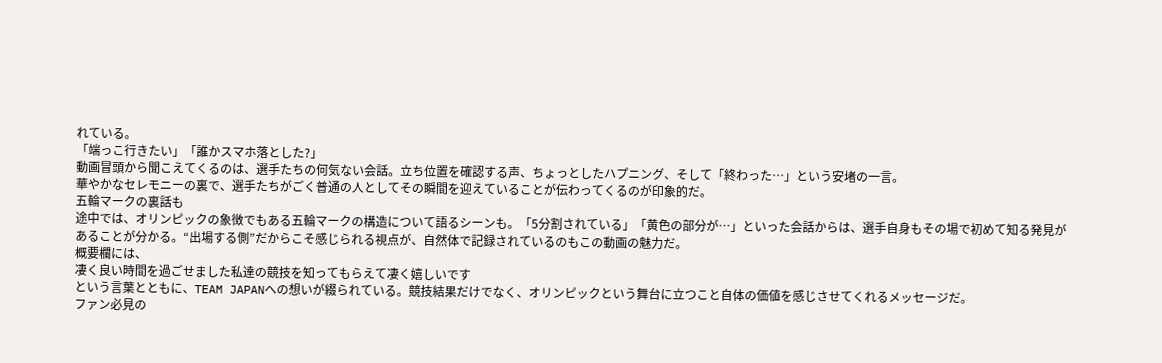れている。
「端っこ行きたい」「誰かスマホ落とした?」
動画冒頭から聞こえてくるのは、選手たちの何気ない会話。立ち位置を確認する声、ちょっとしたハプニング、そして「終わった…」という安堵の一言。
華やかなセレモニーの裏で、選手たちがごく普通の人としてその瞬間を迎えていることが伝わってくるのが印象的だ。
五輪マークの裏話も
途中では、オリンピックの象徴でもある五輪マークの構造について語るシーンも。「5分割されている」「黄色の部分が…」といった会話からは、選手自身もその場で初めて知る発見があることが分かる。“出場する側”だからこそ感じられる視点が、自然体で記録されているのもこの動画の魅力だ。
概要欄には、
凄く良い時間を過ごせました私達の競技を知ってもらえて凄く嬉しいです
という言葉とともに、TEAM JAPANへの想いが綴られている。競技結果だけでなく、オリンピックという舞台に立つこと自体の価値を感じさせてくれるメッセージだ。
ファン必見の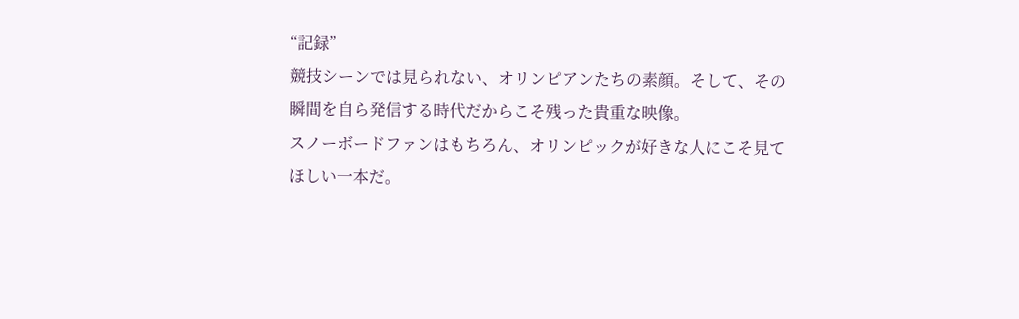“記録”
競技シーンでは見られない、オリンピアンたちの素顔。そして、その瞬間を自ら発信する時代だからこそ残った貴重な映像。
スノーボードファンはもちろん、オリンピックが好きな人にこそ見てほしい一本だ。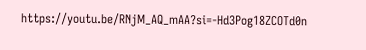https://youtu.be/RNjM_AQ_mAA?si=-Hd3Pog18ZCOTd0n